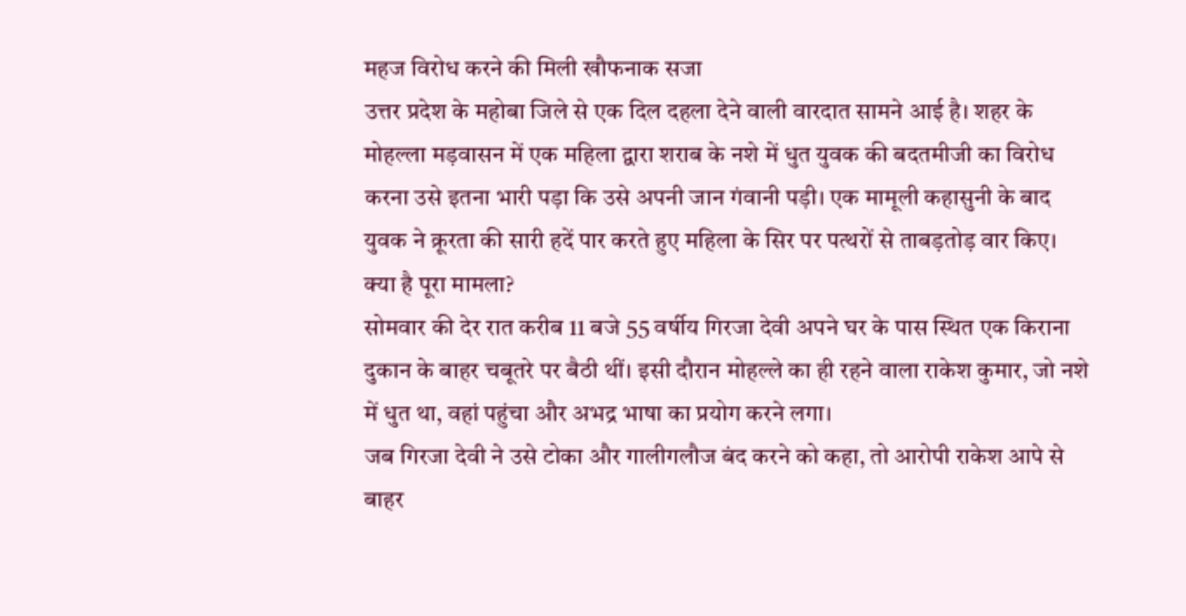महज विरोध करने की मिली खौफनाक सजा
उत्तर प्रदेश के महोबा जिले से एक दिल दहला देने वाली वारदात सामने आई है। शहर के मोहल्ला मड़वासन में एक महिला द्वारा शराब के नशे में धुत युवक की बदतमीजी का विरोध करना उसे इतना भारी पड़ा कि उसे अपनी जान गंवानी पड़ी। एक मामूली कहासुनी के बाद युवक ने क्रूरता की सारी हदें पार करते हुए महिला के सिर पर पत्थरों से ताबड़तोड़ वार किए।
क्या है पूरा मामला?
सोमवार की देर रात करीब 11 बजे 55 वर्षीय गिरजा देवी अपने घर के पास स्थित एक किराना दुकान के बाहर चबूतरे पर बैठी थीं। इसी दौरान मोहल्ले का ही रहने वाला राकेश कुमार, जो नशे में धुत था, वहां पहुंचा और अभद्र भाषा का प्रयोग करने लगा।
जब गिरजा देवी ने उसे टोका और गालीगलौज बंद करने को कहा, तो आरोपी राकेश आपे से बाहर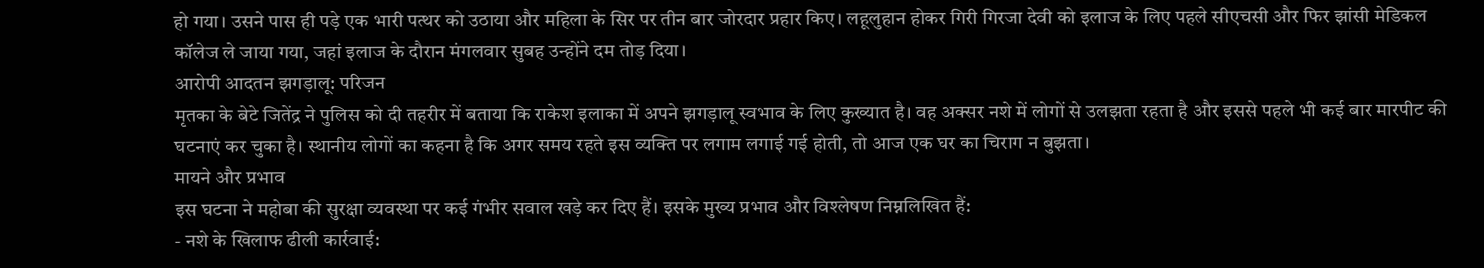हो गया। उसने पास ही पड़े एक भारी पत्थर को उठाया और महिला के सिर पर तीन बार जोरदार प्रहार किए। लहूलुहान होकर गिरी गिरजा देवी को इलाज के लिए पहले सीएचसी और फिर झांसी मेडिकल कॉलेज ले जाया गया, जहां इलाज के दौरान मंगलवार सुबह उन्होंने दम तोड़ दिया।
आरोपी आदतन झगड़ालू: परिजन
मृतका के बेटे जितेंद्र ने पुलिस को दी तहरीर में बताया कि राकेश इलाका में अपने झगड़ालू स्वभाव के लिए कुख्यात है। वह अक्सर नशे में लोगों से उलझता रहता है और इससे पहले भी कई बार मारपीट की घटनाएं कर चुका है। स्थानीय लोगों का कहना है कि अगर समय रहते इस व्यक्ति पर लगाम लगाई गई होती, तो आज एक घर का चिराग न बुझता।
मायने और प्रभाव
इस घटना ने महोबा की सुरक्षा व्यवस्था पर कई गंभीर सवाल खड़े कर दिए हैं। इसके मुख्य प्रभाव और विश्लेषण निम्नलिखित हैं:
- नशे के खिलाफ ढीली कार्रवाई: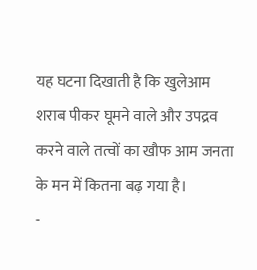यह घटना दिखाती है कि खुलेआम शराब पीकर घूमने वाले और उपद्रव करने वाले तत्वों का खौफ आम जनता के मन में कितना बढ़ गया है।
-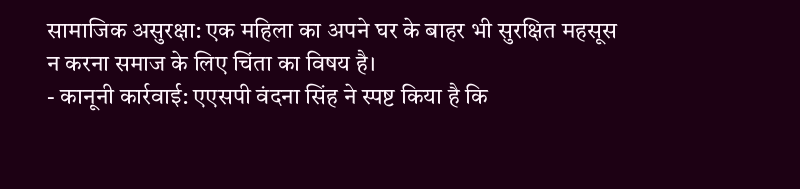सामाजिक असुरक्षा: एक महिला का अपने घर के बाहर भी सुरक्षित महसूस न करना समाज के लिए चिंता का विषय है।
- कानूनी कार्रवाई: एएसपी वंदना सिंह ने स्पष्ट किया है कि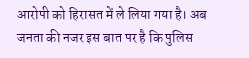आरोपी को हिरासत में ले लिया गया है। अब जनता की नजर इस बात पर है कि पुलिस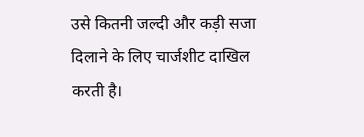उसे कितनी जल्दी और कड़ी सजा दिलाने के लिए चार्जशीट दाखिल करती है।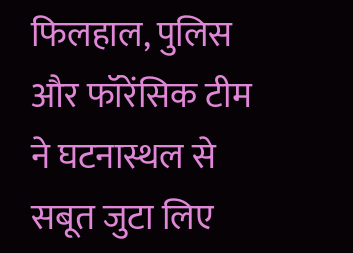फिलहाल, पुलिस और फॉरेंसिक टीम ने घटनास्थल से सबूत जुटा लिए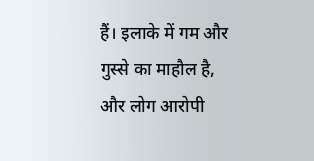हैं। इलाके में गम और गुस्से का माहौल है, और लोग आरोपी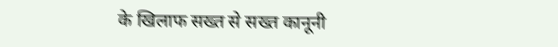के खिलाफ सख्त से सख्त कानूनी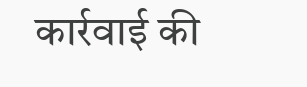कार्रवाई की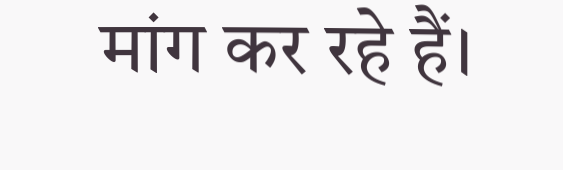मांग कर रहे हैं।